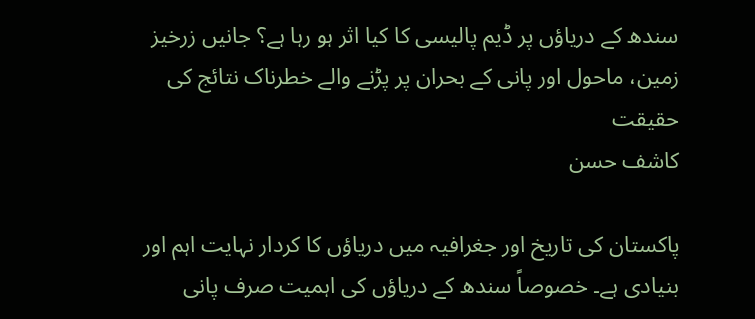سندھ کے دریاؤں پر ڈیم پالیسی کا کیا اثر ہو رہا ہے؟ جانیں زرخیز زمین، ماحول اور پانی کے بحران پر پڑنے والے خطرناک نتائج کی حقیقت
کاشف حسن

پاکستان کی تاریخ اور جغرافیہ میں دریاؤں کا کردار نہایت اہم اور بنیادی ہے۔ خصوصاً سندھ کے دریاؤں کی اہمیت صرف پانی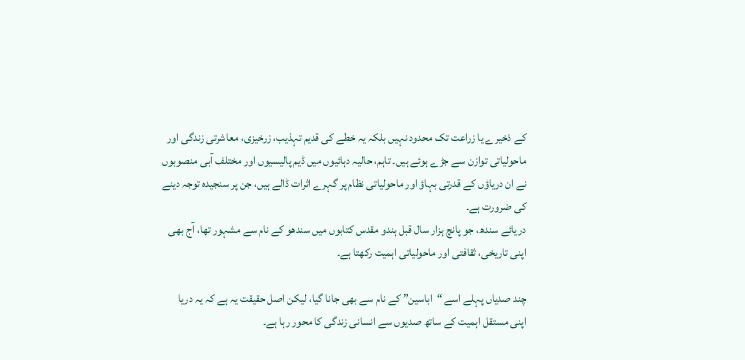کے ذخیرے یا زراعت تک محدود نہیں بلکہ یہ خطے کی قدیم تہذیب، زرخیزی، معاشرتی زندگی اور ماحولیاتی توازن سے جڑے ہوئے ہیں۔ تاہم، حالیہ دہائیوں میں ڈیم پالیسیوں اور مختلف آبی منصوبوں نے ان دریاؤں کے قدرتی بہاؤ اور ماحولیاتی نظام پر گہرے اثرات ڈالے ہیں، جن پر سنجیدہ توجہ دینے کی ضرورت ہے۔
دریائے سندھ، جو پانچ ہزار سال قبل ہندو مقدس کتابوں میں سندھو کے نام سے مشہور تھا، آج بھی اپنی تاریخی، ثقافتی اور ماحولیاتی اہمیت رکھتا ہے۔

چند صدیاں پہلے اسے “اباسین” کے نام سے بھی جانا گیا، لیکن اصل حقیقت یہ ہے کہ یہ دریا اپنی مستقل اہمیت کے ساتھ صدیوں سے انسانی زندگی کا محور رہا ہے۔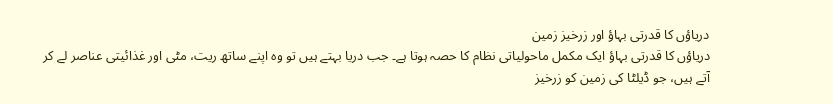دریاؤں کا قدرتی بہاؤ اور زرخیز زمین
دریاؤں کا قدرتی بہاؤ ایک مکمل ماحولیاتی نظام کا حصہ ہوتا ہے۔ جب دریا بہتے ہیں تو وہ اپنے ساتھ ریت، مٹی اور غذائیتی عناصر لے کر آتے ہیں، جو ڈیلٹا کی زمین کو زرخیز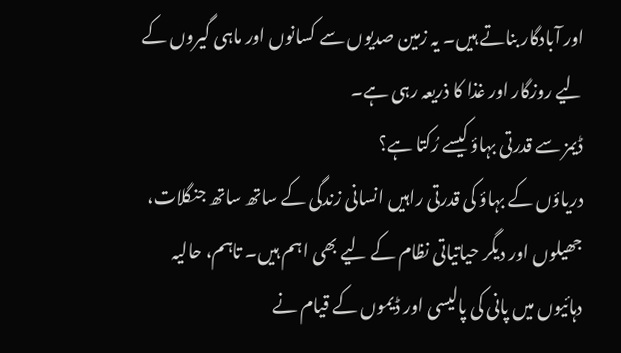اور آبادگار بناتے ہیں۔ یہ زمین صدیوں سے کسانوں اور ماہی گیروں کے لیے روزگار اور غذا کا ذریعہ رہی ہے۔
ڈیمز سے قدرتی بہاؤ کیسے رُکتا ہے؟
دریاؤں کے بہاؤ کی قدرتی راہیں انسانی زندگی کے ساتھ ساتھ جنگلات، جھیلوں اور دیگر حیاتیاتی نظام کے لیے بھی اہم ہیں۔ تاہم، حالیہ دہائیوں میں پانی کی پالیسی اور ڈیموں کے قیام نے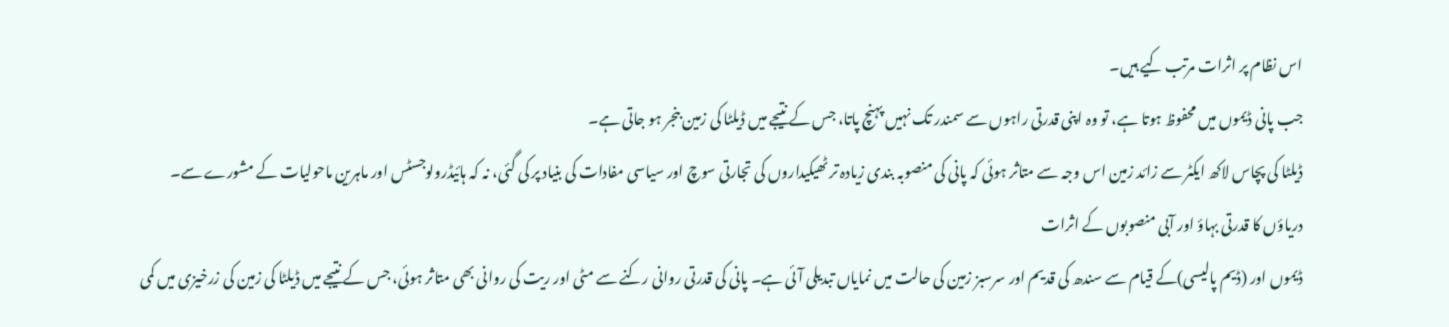اس نظام پر اثرات مرتب کیے ہیں۔
جب پانی ڈیموں میں محفوظ ہوتا ہے، تو وہ اپنی قدرتی راہوں سے سمندر تک نہیں پہنچ پاتا، جس کے نتیجے میں ڈیلٹا کی زمین بنجر ہو جاتی ہے۔
ڈیلٹا کی پچاس لاکھ ایکٹر سے زائد زمین اس وجہ سے متاثر ہوئی کہ پانی کی منصوبہ بندی زیادہ تر ٹھیکیداروں کی تجارتی سوچ اور سیاسی مفادات کی بنیاد پر کی گئی، نہ کہ ہائیڈرولوجسٹس اور ماہرین ماحولیات کے مشورے سے۔
دریاؤں کا قدرتی بہاؤ اور آبی منصوبوں کے اثرات
ڈیموں اور (ڈیم پالیسی)کے قیام سے سندھ کی قدیم اور سرسبز زمین کی حالت میں نمایاں تبدیلی آئی ہے۔ پانی کی قدرتی روانی رکنے سے مٹی اور ریت کی روانی بھی متاثر ہوئی، جس کے نتیجے میں ڈیلٹا کی زمین کی زرخیزی میں کمی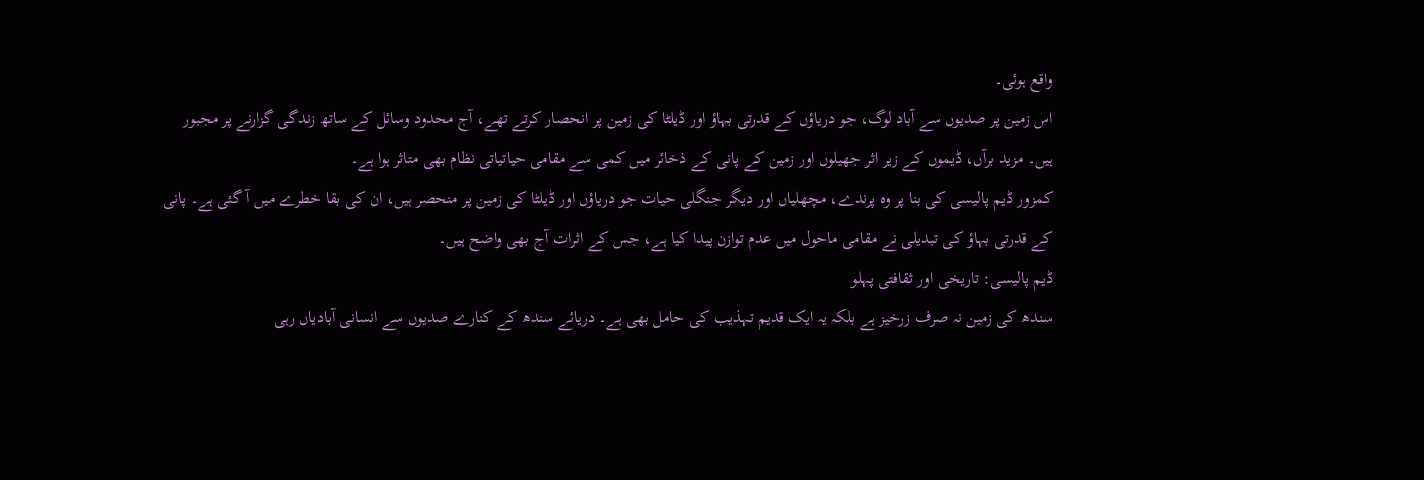واقع ہوئی۔
اس زمین پر صدیوں سے آباد لوگ، جو دریاؤں کے قدرتی بہاؤ اور ڈیلٹا کی زمین پر انحصار کرتے تھے، آج محدود وسائل کے ساتھ زندگی گزارنے پر مجبور ہیں۔ مزید برآں، ڈیموں کے زیر اثر جھیلوں اور زمین کے پانی کے ذخائر میں کمی سے مقامی حیاتیاتی نظام بھی متاثر ہوا ہے۔
کمزور ڈیم پالیسی کی بنا پر وہ پرندے، مچھلیاں اور دیگر جنگلی حیات جو دریاؤں اور ڈیلٹا کی زمین پر منحصر ہیں، ان کی بقا خطرے میں آ گئی ہے۔ پانی کے قدرتی بہاؤ کی تبدیلی نے مقامی ماحول میں عدم توازن پیدا کیا ہے، جس کے اثرات آج بھی واضح ہیں۔
ڈیم پالیسی: تاریخی اور ثقافتی پہلو
سندھ کی زمین نہ صرف زرخیز ہے بلکہ یہ ایک قدیم تہذیب کی حامل بھی ہے۔ دریائے سندھ کے کنارے صدیوں سے انسانی آبادیاں رہی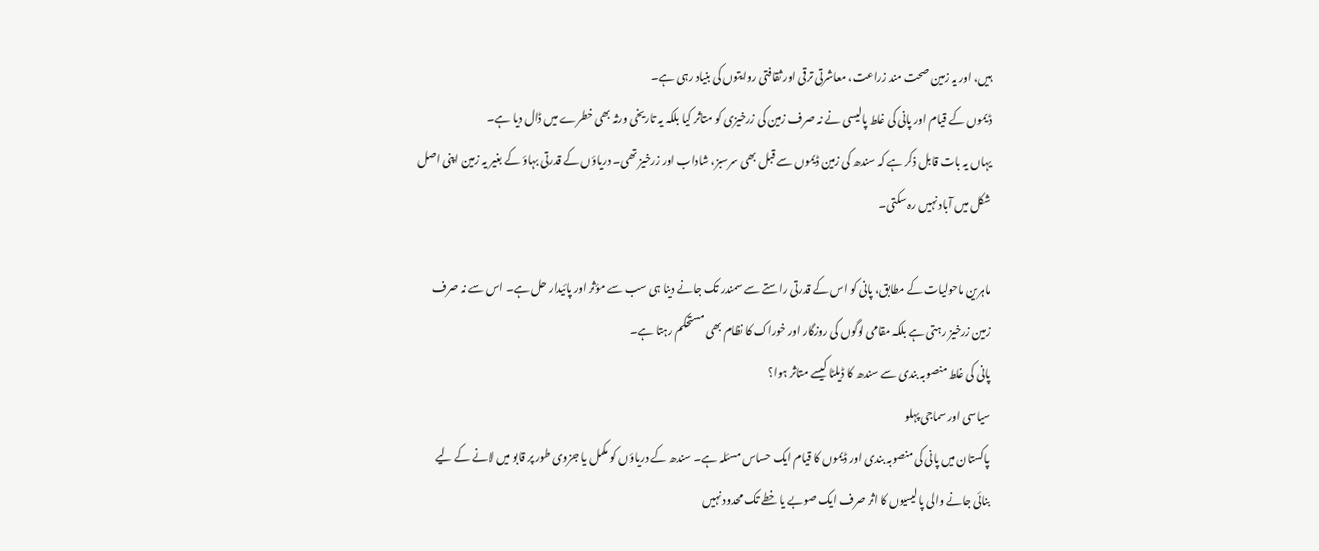ہیں، اور یہ زمین صحت مند زراعت، معاشرتی ترقی اور ثقافتی روایتوں کی بنیاد رہی ہے۔
ڈیموں کے قیام اور پانی کی غلط پالیسی نے نہ صرف زمین کی زرخیزی کو متاثر کیا بلکہ یہ تاریخی ورثہ بھی خطرے میں ڈال دیا ہے۔
یہاں یہ بات قابل ذکر ہے کہ سندھ کی زمین ڈیموں سے قبل بھی سرسبز، شاداب اور زرخیز تھی۔ دریاؤں کے قدرتی بہاؤ کے بغیر یہ زمین اپنی اصل شکل میں آباد نہیں رہ سکتی۔

ماہرین ماحولیات کے مطابق، پانی کو اس کے قدرتی راستے سے سمندر تک جانے دینا ہی سب سے مؤثر اور پائیدار حل ہے۔ اس سے نہ صرف زمین زرخیز رہتی ہے بلکہ مقامی لوگوں کی روزگار اور خوراک کا نظام بھی مستحکم رہتا ہے۔
پانی کی غلط منصوبہ بندی سے سندھ کا ڈیلٹا کیسے متاثر ہوا؟
سیاسی اور سماجی پہلو
پاکستان میں پانی کی منصوبہ بندی اور ڈیموں کا قیام ایک حساس مسئلہ ہے۔ سندھ کے دریاؤں کو مکمل یا جزوی طور پر قابو میں لانے کے لیے بنائی جانے والی پالیسیوں کا اثر صرف ایک صوبے یا خطے تک محدود نہیں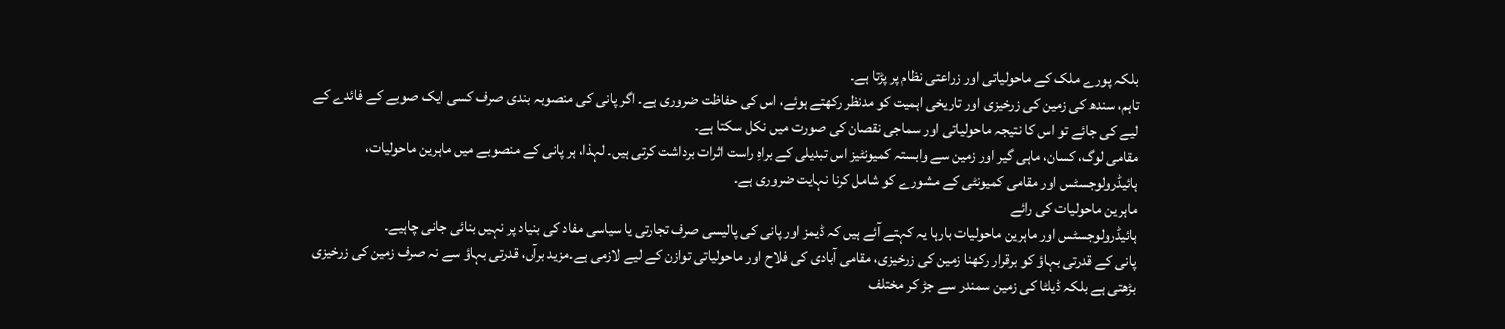بلکہ پورے ملک کے ماحولیاتی اور زراعتی نظام پر پڑتا ہے۔
تاہم، سندھ کی زمین کی زرخیزی اور تاریخی اہمیت کو مدنظر رکھتے ہوئے، اس کی حفاظت ضروری ہے۔ اگر پانی کی منصوبہ بندی صرف کسی ایک صوبے کے فائدے کے لیے کی جائے تو اس کا نتیجہ ماحولیاتی اور سماجی نقصان کی صورت میں نکل سکتا ہے۔
مقامی لوگ، کسان، ماہی گیر اور زمین سے وابستہ کمیونٹیز اس تبدیلی کے براہِ راست اثرات برداشت کرتی ہیں۔ لہذا، ہر پانی کے منصوبے میں ماہرین ماحولیات، ہائیڈرولوجسٹس اور مقامی کمیونٹی کے مشورے کو شامل کرنا نہایت ضروری ہے۔
ماہرین ماحولیات کی رائے
ہائیڈرولوجسٹس اور ماہرین ماحولیات بارہا یہ کہتے آئے ہیں کہ ڈیمز اور پانی کی پالیسی صرف تجارتی یا سیاسی مفاد کی بنیاد پر نہیں بنائی جانی چاہیے۔
پانی کے قدرتی بہاؤ کو برقرار رکھنا زمین کی زرخیزی، مقامی آبادی کی فلاح اور ماحولیاتی توازن کے لیے لازمی ہے۔مزید برآں، قدرتی بہاؤ سے نہ صرف زمین کی زرخیزی بڑھتی ہے بلکہ ڈیلٹا کی زمین سمندر سے جڑ کر مختلف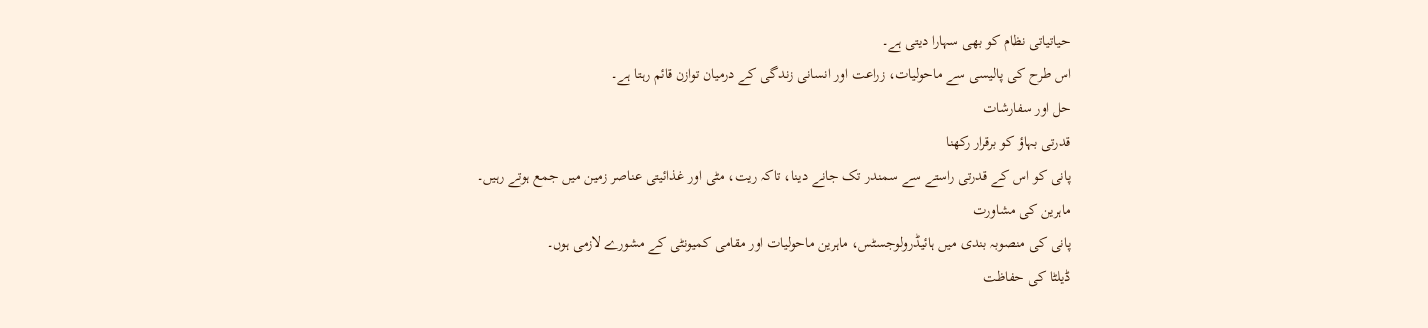حیاتیاتی نظام کو بھی سہارا دیتی ہے۔
اس طرح کی پالیسی سے ماحولیات، زراعت اور انسانی زندگی کے درمیان توازن قائم رہتا ہے۔
حل اور سفارشات
قدرتی بہاؤ کو برقرار رکھنا
پانی کو اس کے قدرتی راستے سے سمندر تک جانے دینا، تاکہ ریت، مٹی اور غذائیتی عناصر زمین میں جمع ہوتے رہیں۔
ماہرین کی مشاورت
پانی کی منصوبہ بندی میں ہائیڈرولوجسٹس، ماہرین ماحولیات اور مقامی کمیونٹی کے مشورے لازمی ہوں۔
ڈیلٹا کی حفاظت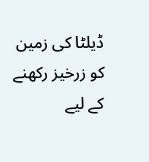ڈیلٹا کی زمین کو زرخیز رکھنے کے لیے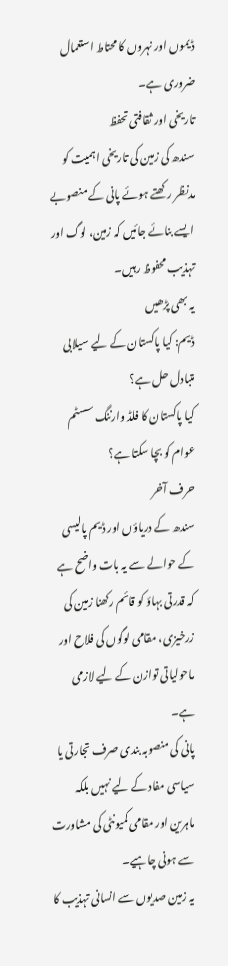ڈیموں اور نہروں کا محتاط استعمال ضروری ہے۔
تاریخی اور ثقافتی تحفظ
سندھ کی زمین کی تاریخی اہمیت کو مدنظر رکھتے ہوئے پانی کے منصوبے ایسے بنائے جائیں کہ زمین، لوگ اور تہذیب محفوظ رہیں۔
یہ بھی پڑھیں
ڈیم: کیا پاکستان کے لیے سیلابی متبادل حل ہے؟
کیا پاکستان کا فلڈ وارننگ سسٹم عوام کو بچا سکتا ہے؟
حرف آخر
سندھ کے دریاؤں اور ڈیم پالیسی کے حوالے سے یہ بات واضح ہے کہ قدرتی بہاؤ کو قائم رکھنا زمین کی زرخیزی، مقامی لوگوں کی فلاح اور ماحولیاتی توازن کے لیے لازمی ہے۔
پانی کی منصوبہ بندی صرف تجارتی یا سیاسی مفاد کے لیے نہیں بلکہ ماہرین اور مقامی کمیونٹی کی مشاورت سے ہونی چاہیے۔
یہ زمین صدیوں سے انسانی تہذیب کا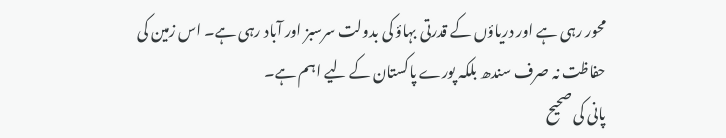محور رہی ہے اور دریاؤں کے قدرتی بہاؤ کی بدولت سرسبز اور آباد رہی ہے۔ اس زمین کی حفاظت نہ صرف سندھ بلکہ پورے پاکستان کے لیے اہم ہے۔
پانی کی صحیح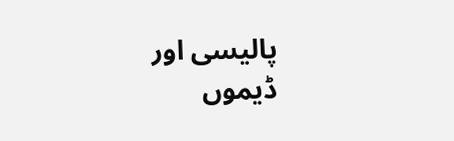پالیسی اور ڈیموں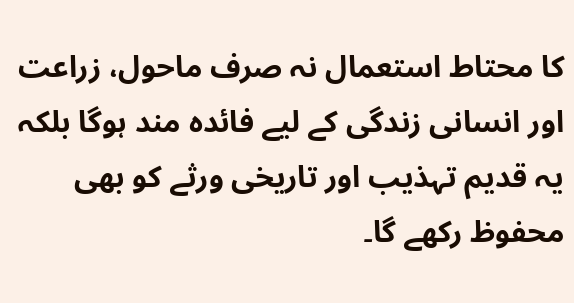کا محتاط استعمال نہ صرف ماحول، زراعت اور انسانی زندگی کے لیے فائدہ مند ہوگا بلکہ یہ قدیم تہذیب اور تاریخی ورثے کو بھی محفوظ رکھے گا۔